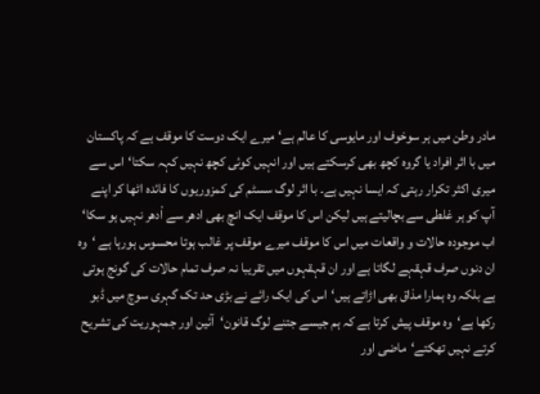مادر وطن میں ہر سوخوف اور مایوسی کا عالم ہے‘ میرے ایک دوست کا موقف ہے کہ پاکستان میں با اثر افراد یا گروہ کچھ بھی کرسکتے ہیں اور انہیں کوئی کچھ نہیں کہہ سکتا‘اس سے میری اکثر تکرار رہتی کہ ایسا نہیں ہے۔ با اثر لوگ سسٹم کی کمزوریوں کا فائدہ اٹھا کر اپنے آپ کو ہر غلطی سے بچالیتے ہیں لیکن اس کا موقف ایک انچ بھی ادھر سے اْدھر نہیں ہو سکا‘ اب موجودہ حالات و واقعات میں اس کا موقف میرے موقف پر غالب ہوتا محسوس ہورہا ہے ‘وہ ان دنوں صرف قہقہے لگاتا ہے اور ان قہقہوں میں تقریبا نہ صرف تمام حالات کی گونج ہوتی ہے بلکہ وہ ہمارا مذاق بھی اڑاتے ہیں‘اس کی ایک رائے نے بڑی حد تک گہری سوچ میں ڈبو رکھا ہے‘وہ موقف پیش کرتا ہے کہ ہم جیسے جتنے لوگ قانون‘آئین اور جمہوریت کی تشریح کرتے نہیں تھکتے‘ماضی اور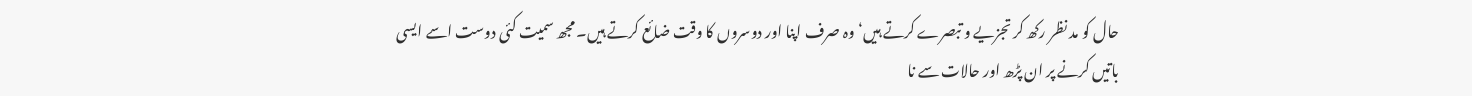حال کو مد نظر رکھ کر تجزیے و تبصرے کرتے ہیں‘وہ صرف اپنا اور دوسروں کا وقت ضائع کرتے ہیں۔ مجھ سمیت کئی دوست اسے ایسی باتیں کرنے پر ان پڑھ اور حالات سے نا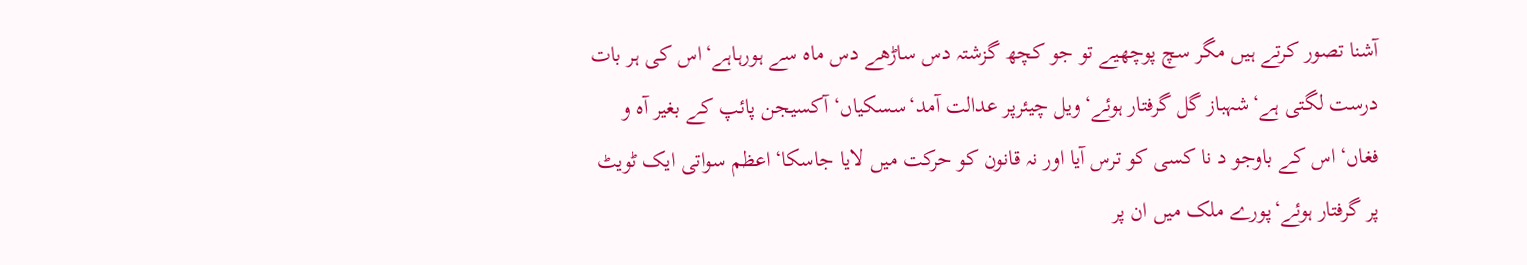آشنا تصور کرتے ہیں مگر سچ پوچھیے تو جو کچھ گزشتہ دس ساڑھے دس ماہ سے ہورہاہے‘اس کی ہر بات درست لگتی ہے‘شہباز گل گرفتار ہوئے‘ویل چیئرپر عدالت آمد‘سسکیاں‘آکسیجن پائپ کے بغیر آہ و فغاں‘اس کے باوجو د نا کسی کو ترس آیا اور نہ قانون کو حرکت میں لایا جاسکا‘اعظم سواتی ایک ٹویٹ پر گرفتار ہوئے‘پورے ملک میں ان پر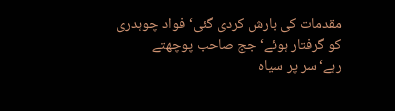مقدمات کی بارش کردی گئی‘ فواد چوہدری کو گرفتار ہوئے‘ جج صاحب پوچھتے رہے‘سر پر سیاہ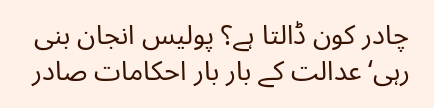چادر کون ڈالتا ہے؟ پولیس انجان بنی رہی‘عدالت کے بار بار احکامات صادر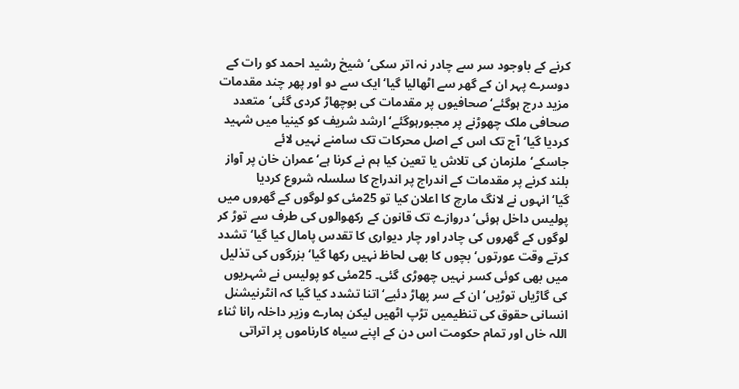کرنے کے باوجود سر سے چادر نہ اتر سکی‘شیخ رشید احمد کو رات کے دوسرے پہر ان کے گھر سے اٹھالیا گیا‘ ایک سے دو اور پھر چند مقدمات مزید درج ہوگئے‘ صحافیوں پر مقدمات کی بوچھاڑ کردی گئی‘متعدد صحافی ملک چھوڑنے پر مجبورہوگئے‘ارشد شریف کو کینیا میں شہید کردیا گیا‘آج تک اس کے اصل محرکات تک سامنے نہیں لائے جاسکے‘ملزمان کی تلاش یا تعین کیا ہم نے کرنا ہے‘عمران خان پر آواز بلند کرنے پر مقدمات کے اندراج پر اندراج کا سلسلہ شروع کردیا گیا‘انہوں نے لانگ مارچ کا اعلان کیا تو 25مئی کو لوگوں کے گھروں میں پولیس داخل ہوئی‘دروازے تک قانون کے رکھوالوں کی طرف سے توڑ کر لوگوں کے گھروں کی چادر اور چار دیواری کا تقدس پامال کیا گیا‘تشدد کرتے وقت عورتوں‘بچوں کا بھی لحاظ نہیں رکھا گیا‘ بزرگوں کی تذلیل میں بھی کوئی کسر نہیں چھوڑی گئی۔ 25مئی کو پولیس نے شہریوں کی گاڑیاں توڑیں‘ان کے سر پھاڑ دئیے‘اتنا تشدد کیا گیا کہ انٹرنیشنل انسانی حقوق کی تنظیمیں تڑپ اٹھیں لیکن ہمارے وزیر داخلہ رانا ثناء اللہ خاں اور تمام حکومت اس دن کے اپنے سیاہ کارناموں پر اتراتی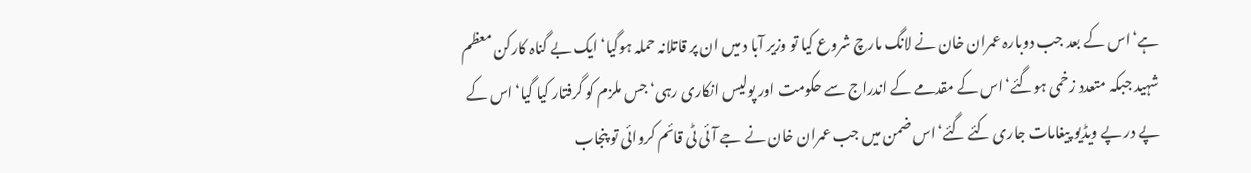ہے‘اس کے بعد جب دوبارہ عمران خان نے لانگ مارچ شروع کیا تو وزیر آبا د میں ان پر قاتلانہ حملہ ہوگیا‘ایک بے گناہ کارکن معظم شہید جبکہ متعدد زخمی ہوگئے‘اس کے مقدمے کے اندراج سے حکومت اور پولیس انکاری رہی‘ جس ملزم کو گرفتار کیا گیا‘اس کے پے در پے ویڈیو پیغامات جاری کئے گئے‘اس ضمن میں جب عمران خان نے جے آئی ٹی قائم کروائی تو پنجاب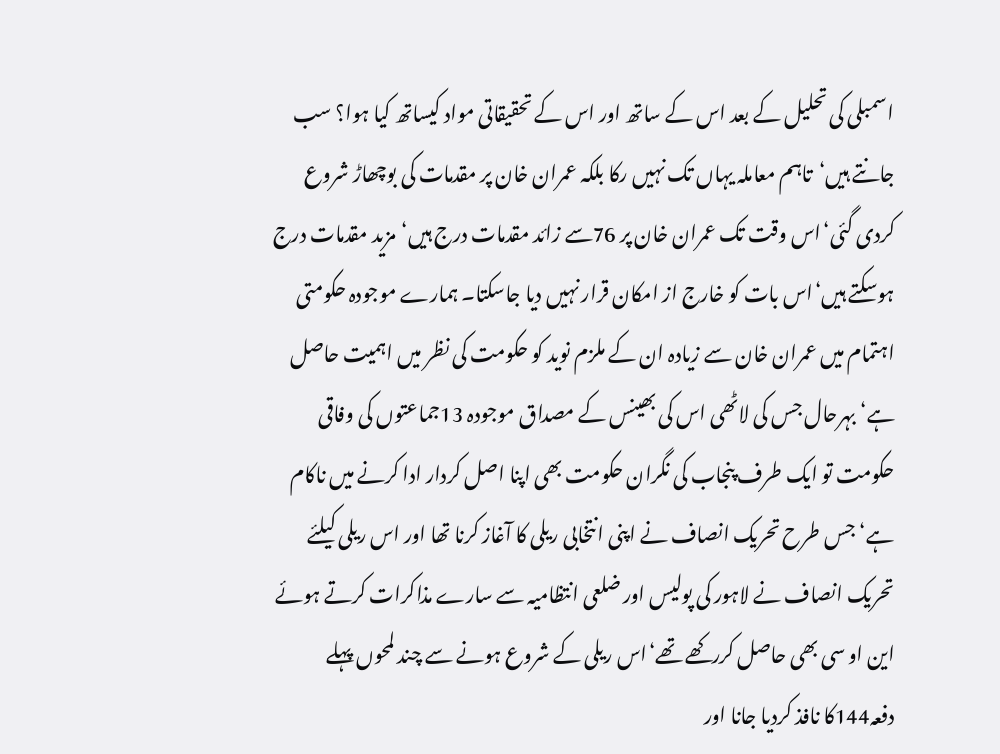اسمبلی کی تحلیل کے بعد اس کے ساتھ اور اس کے تحقیقاتی مواد کیساتھ کیا ہوا؟ سب جانتے ہیں‘تاہم معاملہ یہاں تک نہیں رکا بلکہ عمران خان پر مقدمات کی بوچھاڑ شروع کردی گئی‘اس وقت تک عمران خان پر 76سے زائد مقدمات درج ہیں‘مزید مقدمات درج ہوسکتے ہیں‘اس بات کو خارج از امکان قرار نہیں دیا جاسکتا۔ ہمارے موجودہ حکومتی اہتمام میں عمران خان سے زیادہ ان کے ملزم نوید کو حکومت کی نظر میں اہمیت حاصل ہے‘بہرحال جس کی لاٹھی اس کی بھینس کے مصداق موجودہ 13جماعتوں کی وفاقی حکومت تو ایک طرف پنجاب کی نگران حکومت بھی اپنا اصل کردار ادا کرنے میں ناکام ہے‘جس طرح تحریک انصاف نے اپنی انتخابی ریلی کا آغاز کرنا تھا اور اس ریلی کیلئے تحریک انصاف نے لاہور کی پولیس اور ضلعی انتظامیہ سے سارے مذاکرات کرتے ہوئے این او سی بھی حاصل کررکھے تھے‘اس ریلی کے شروع ہونے سے چند لمحوں پہلے دفعہ144کا نافذ کردیا جانا اور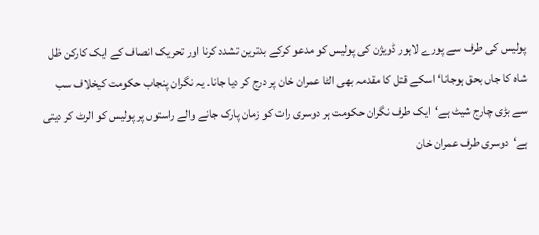پولیس کی طرف سے پورے لاہور ڈویژن کی پولیس کو مدعو کرکے بدترین تشدد کرنا اور تحریک انصاف کے ایک کارکن ظل شاہ کا جاں بحق ہوجانا‘ اسکے قتل کا مقدمہ بھی الٹا عمران خان پر درج کر دیا جانا۔ یہ نگران پنجاب حکومت کیخلاف سب سے بڑی چارج شیٹ ہے‘ایک طرف نگران حکومت ہر دوسری رات کو زمان پارک جانے والے راستوں پر پولیس کو الرٹ کر دیتی ہے‘دوسری طرف عمران خان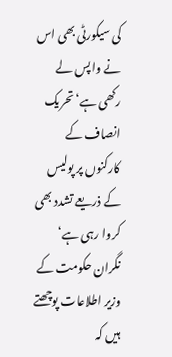کی سیکورٹی بھی اس نے واپس لے رکھی ہے‘تحریک انصاف کے کارکنوں پر پولیس کے ذریعے تشدد بھی کروا رہی ہے‘ نگران حکومت کے وزیر اطلاعات پوچھتے ہیں کہ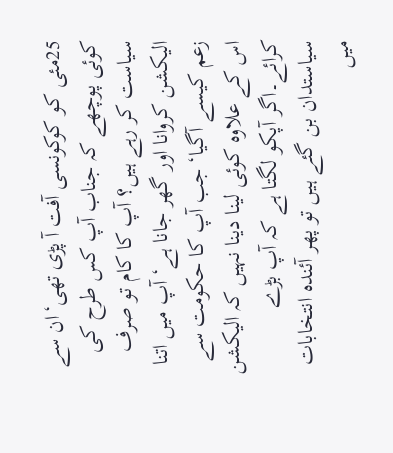25مئی کو کوکونسی آفت آ پڑی تھی‘ان سے کوئی پوچھے کہ جناب آپ کس طرح کی سیاست کر رہے ہیں؟ آپ کا کام تو صرف الیکشن کروانا اور گھر جانا ہے‘آپ میں اتنا زعم کیسے آگیا‘ جب آپ کا حکومت سے اس کے علاوہ کوئی لینا دینا نہیں کہ الیکشن کرائے۔اگر آپکو لگتا ہے کہ آپ بڑے سیاستدان بن گئے ہیں تو پھر آئندہ انتخابات میں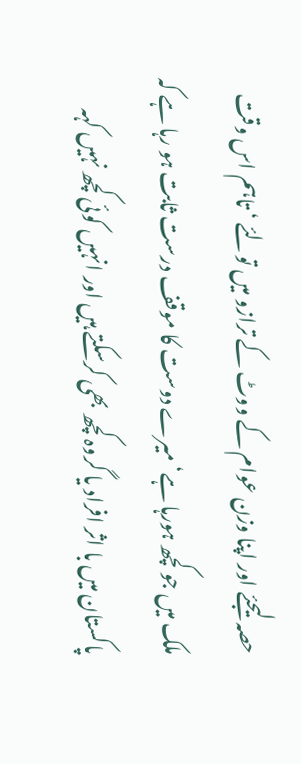حصہ لیجئے اور اپنا وزن عوام کے ووٹ کے ترازو میں تولئے ‘ تاہم اس وقت ملک میں جو کچھ ہورہا ہے‘میرے دوست کا موقف درست ثابت ہو رہا ہے کہ پاکستان میں با اثر افراد یا گروہ کچھ بھی کرسکتے ہیں اور انہیں کوئی کچھ نہیں کہہ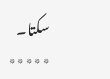سکتا۔ ٭٭٭٭٭